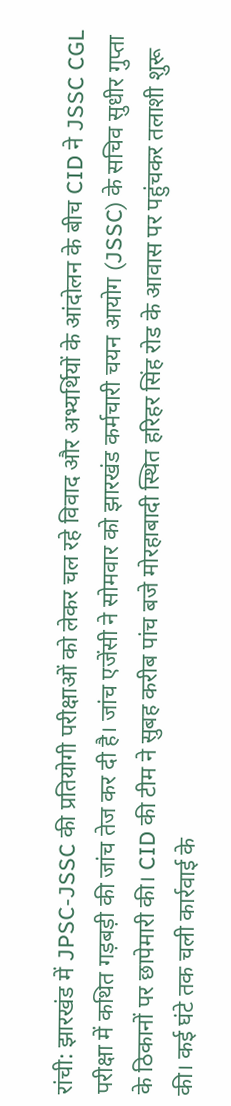रांची: झारखंड में JPSC-JSSC की प्रतियोगी परीक्षाओं को लेकर चल रहे विवाद और अभ्यर्थियों के आंदोलन के बीच CID ने JSSC CGL परीक्षा में कथित गड़बड़ी की जांच तेज कर दी है। जांच एजेंसी ने सोमवार को झारखंड कर्मचारी चयन आयोग (JSSC) के सचिव सुधीर गुप्ता के ठिकानों पर छापेमारी की। CID की टीम ने सुबह करीब पांच बजे मोरहाबादी स्थित हरिहर सिंह रोड के आवास पर पहुंचकर तलाशी शुरू की। कई घंटे तक चली कार्रवाई के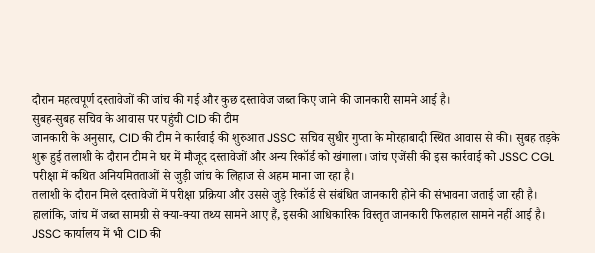दौरान महत्वपूर्ण दस्तावेजों की जांच की गई और कुछ दस्तावेज जब्त किए जाने की जानकारी सामने आई है।
सुबह-सुबह सचिव के आवास पर पहुंची CID की टीम
जानकारी के अनुसार, CID की टीम ने कार्रवाई की शुरुआत JSSC सचिव सुधीर गुप्ता के मोरहाबादी स्थित आवास से की। सुबह तड़के शुरू हुई तलाशी के दौरान टीम ने घर में मौजूद दस्तावेजों और अन्य रिकॉर्ड को खंगाला। जांच एजेंसी की इस कार्रवाई को JSSC CGL परीक्षा में कथित अनियमितताओं से जुड़ी जांच के लिहाज से अहम माना जा रहा है।
तलाशी के दौरान मिले दस्तावेजों में परीक्षा प्रक्रिया और उससे जुड़े रिकॉर्ड से संबंधित जानकारी होने की संभावना जताई जा रही है। हालांकि, जांच में जब्त सामग्री से क्या-क्या तथ्य सामने आए हैं, इसकी आधिकारिक विस्तृत जानकारी फिलहाल सामने नहीं आई है।
JSSC कार्यालय में भी CID की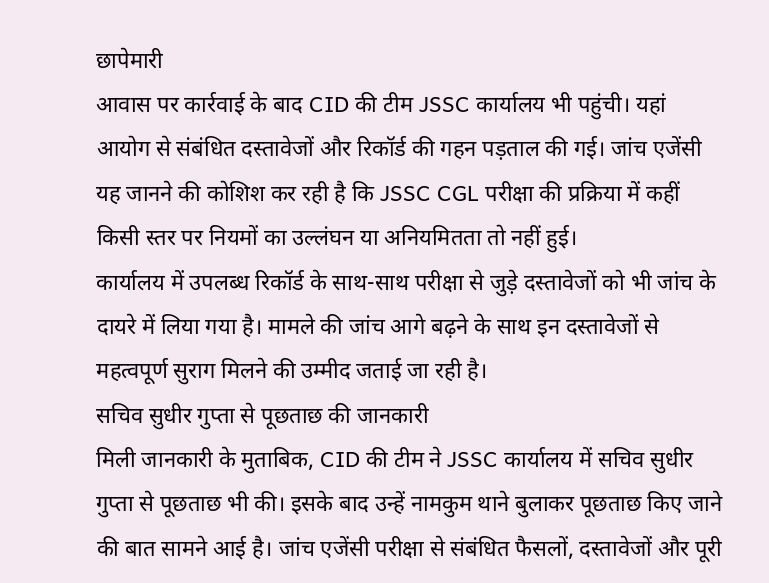छापेमारी
आवास पर कार्रवाई के बाद CID की टीम JSSC कार्यालय भी पहुंची। यहां आयोग से संबंधित दस्तावेजों और रिकॉर्ड की गहन पड़ताल की गई। जांच एजेंसी यह जानने की कोशिश कर रही है कि JSSC CGL परीक्षा की प्रक्रिया में कहीं किसी स्तर पर नियमों का उल्लंघन या अनियमितता तो नहीं हुई।
कार्यालय में उपलब्ध रिकॉर्ड के साथ-साथ परीक्षा से जुड़े दस्तावेजों को भी जांच के दायरे में लिया गया है। मामले की जांच आगे बढ़ने के साथ इन दस्तावेजों से महत्वपूर्ण सुराग मिलने की उम्मीद जताई जा रही है।
सचिव सुधीर गुप्ता से पूछताछ की जानकारी
मिली जानकारी के मुताबिक, CID की टीम ने JSSC कार्यालय में सचिव सुधीर गुप्ता से पूछताछ भी की। इसके बाद उन्हें नामकुम थाने बुलाकर पूछताछ किए जाने की बात सामने आई है। जांच एजेंसी परीक्षा से संबंधित फैसलों, दस्तावेजों और पूरी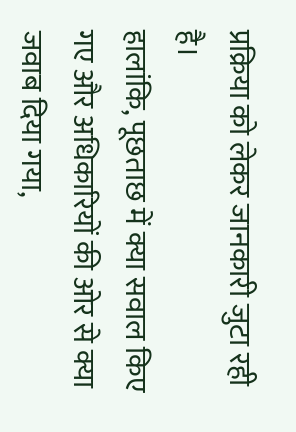प्रक्रिया को लेकर जानकारी जुटा रही है।
हालांकि, पूछताछ में क्या सवाल किए गए और अधिकारियों की ओर से क्या जवाब दिया गया,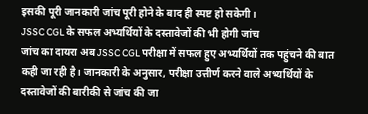इसकी पूरी जानकारी जांच पूरी होने के बाद ही स्पष्ट हो सकेगी।
JSSC CGL के सफल अभ्यर्थियों के दस्तावेजों की भी होगी जांच
जांच का दायरा अब JSSC CGL परीक्षा में सफल हुए अभ्यर्थियों तक पहुंचने की बात कही जा रही है। जानकारी के अनुसार, परीक्षा उत्तीर्ण करने वाले अभ्यर्थियों के दस्तावेजों की बारीकी से जांच की जा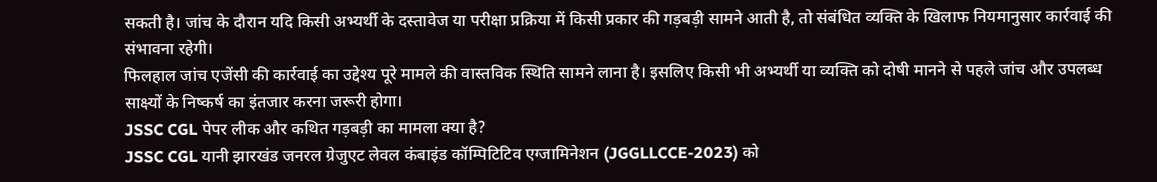सकती है। जांच के दौरान यदि किसी अभ्यर्थी के दस्तावेज या परीक्षा प्रक्रिया में किसी प्रकार की गड़बड़ी सामने आती है, तो संबंधित व्यक्ति के खिलाफ नियमानुसार कार्रवाई की संभावना रहेगी।
फिलहाल जांच एजेंसी की कार्रवाई का उद्देश्य पूरे मामले की वास्तविक स्थिति सामने लाना है। इसलिए किसी भी अभ्यर्थी या व्यक्ति को दोषी मानने से पहले जांच और उपलब्ध साक्ष्यों के निष्कर्ष का इंतजार करना जरूरी होगा।
JSSC CGL पेपर लीक और कथित गड़बड़ी का मामला क्या है?
JSSC CGL यानी झारखंड जनरल ग्रेजुएट लेवल कंबाइंड कॉम्पिटिटिव एग्जामिनेशन (JGGLLCCE-2023) को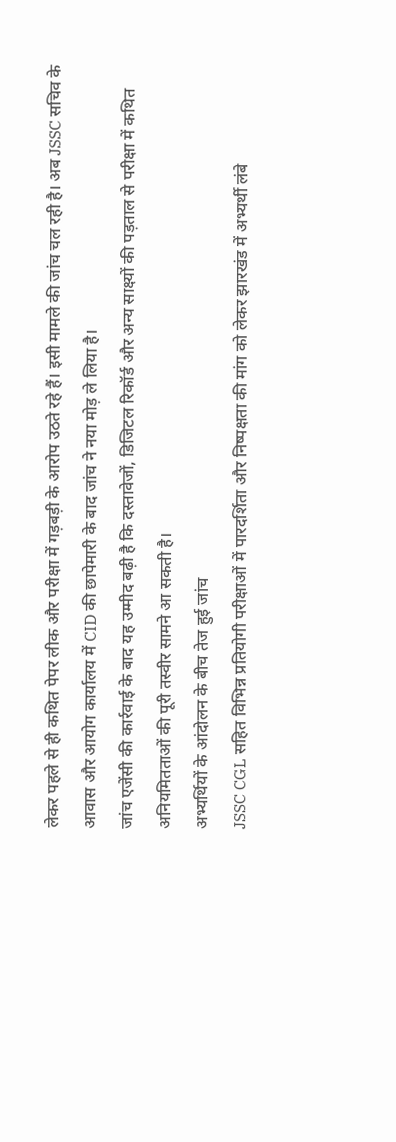लेकर पहले से ही कथित पेपर लीक और परीक्षा में गड़बड़ी के आरोप उठते रहे हैं। इसी मामले की जांच चल रही है। अब JSSC सचिव के आवास और आयोग कार्यालय में CID की छापेमारी के बाद जांच ने नया मोड़ ले लिया है।
जांच एजेंसी की कार्रवाई के बाद यह उम्मीद बढ़ी है कि दस्तावेजों, डिजिटल रिकॉर्ड और अन्य साक्ष्यों की पड़ताल से परीक्षा में कथित अनियमितताओं की पूरी तस्वीर सामने आ सकती है।
अभ्यर्थियों के आंदोलन के बीच तेज हुई जांच
JSSC CGL सहित विभिन्न प्रतियोगी परीक्षाओं में पारदर्शिता और निष्पक्षता की मांग को लेकर झारखंड में अभ्यर्थी लंबे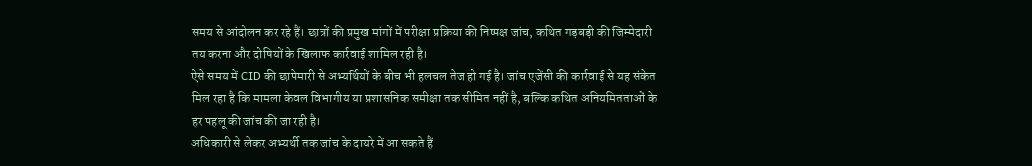समय से आंदोलन कर रहे हैं। छात्रों की प्रमुख मांगों में परीक्षा प्रक्रिया की निष्पक्ष जांच, कथित गड़बड़ी की जिम्मेदारी तय करना और दोषियों के खिलाफ कार्रवाई शामिल रही है।
ऐसे समय में CID की छापेमारी से अभ्यर्थियों के बीच भी हलचल तेज हो गई है। जांच एजेंसी की कार्रवाई से यह संकेत मिल रहा है कि मामला केवल विभागीय या प्रशासनिक समीक्षा तक सीमित नहीं है, बल्कि कथित अनियमितताओं के हर पहलू की जांच की जा रही है।
अधिकारी से लेकर अभ्यर्थी तक जांच के दायरे में आ सकते हैं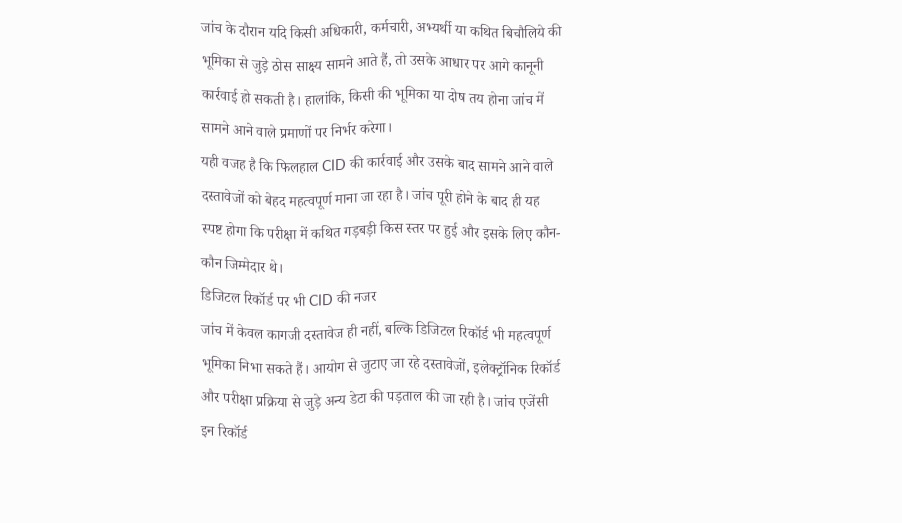जांच के दौरान यदि किसी अधिकारी, कर्मचारी, अभ्यर्थी या कथित बिचौलिये की भूमिका से जुड़े ठोस साक्ष्य सामने आते हैं, तो उसके आधार पर आगे कानूनी कार्रवाई हो सकती है। हालांकि, किसी की भूमिका या दोष तय होना जांच में सामने आने वाले प्रमाणों पर निर्भर करेगा।
यही वजह है कि फिलहाल CID की कार्रवाई और उसके बाद सामने आने वाले दस्तावेजों को बेहद महत्वपूर्ण माना जा रहा है। जांच पूरी होने के बाद ही यह स्पष्ट होगा कि परीक्षा में कथित गड़बड़ी किस स्तर पर हुई और इसके लिए कौन-कौन जिम्मेदार थे।
डिजिटल रिकॉर्ड पर भी CID की नजर
जांच में केवल कागजी दस्तावेज ही नहीं, बल्कि डिजिटल रिकॉर्ड भी महत्वपूर्ण भूमिका निभा सकते हैं। आयोग से जुटाए जा रहे दस्तावेजों, इलेक्ट्रॉनिक रिकॉर्ड और परीक्षा प्रक्रिया से जुड़े अन्य डेटा की पड़ताल की जा रही है। जांच एजेंसी इन रिकॉर्ड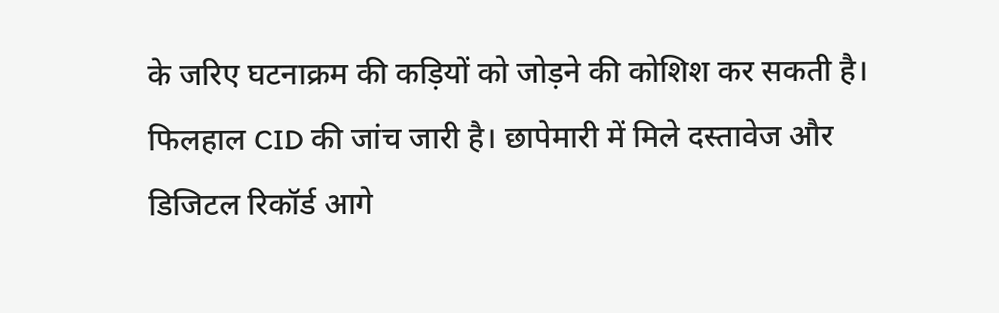के जरिए घटनाक्रम की कड़ियों को जोड़ने की कोशिश कर सकती है।
फिलहाल CID की जांच जारी है। छापेमारी में मिले दस्तावेज और डिजिटल रिकॉर्ड आगे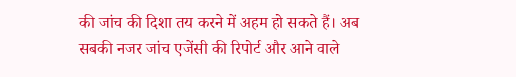की जांच की दिशा तय करने में अहम हो सकते हैं। अब सबकी नजर जांच एजेंसी की रिपोर्ट और आने वाले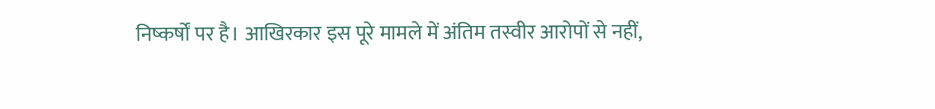निष्कर्षों पर है। आखिरकार इस पूरे मामले में अंतिम तस्वीर आरोपों से नहीं,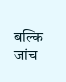बल्कि जांच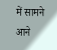में सामने आने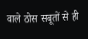वाले ठोस सबूतों से ही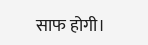साफ होगी।